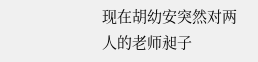现在胡幼安突然对两人的老师昶子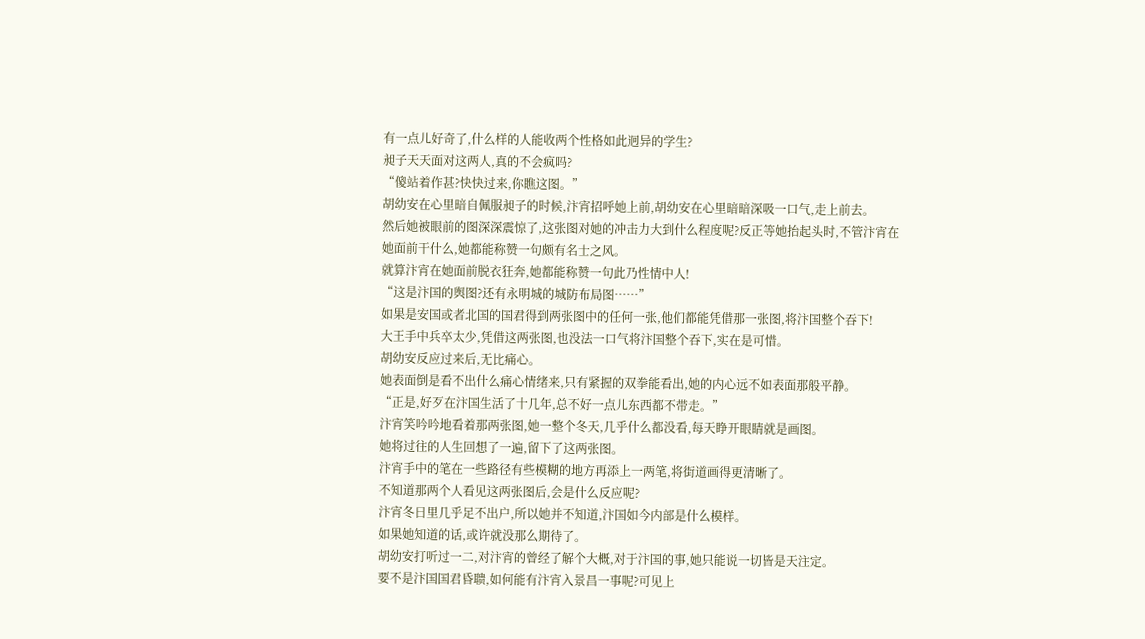有一点儿好奇了,什么样的人能收两个性格如此迥异的学生?
昶子天天面对这两人,真的不会疯吗?
“傻站着作甚?快快过来,你瞧这图。”
胡幼安在心里暗自佩服昶子的时候,汴宵招呼她上前,胡幼安在心里暗暗深吸一口气,走上前去。
然后她被眼前的图深深震惊了,这张图对她的冲击力大到什么程度呢?反正等她抬起头时,不管汴宵在她面前干什么,她都能称赞一句颇有名士之风。
就算汴宵在她面前脱衣狂奔,她都能称赞一句此乃性情中人!
“这是汴国的舆图?还有永明城的城防布局图……”
如果是安国或者北国的国君得到两张图中的任何一张,他们都能凭借那一张图,将汴国整个吞下!
大王手中兵卒太少,凭借这两张图,也没法一口气将汴国整个吞下,实在是可惜。
胡幼安反应过来后,无比痛心。
她表面倒是看不出什么痛心情绪来,只有紧握的双拳能看出,她的内心远不如表面那般平静。
“正是,好歹在汴国生活了十几年,总不好一点儿东西都不带走。”
汴宵笑吟吟地看着那两张图,她一整个冬天,几乎什么都没看,每天睁开眼睛就是画图。
她将过往的人生回想了一遍,留下了这两张图。
汴宵手中的笔在一些路径有些模糊的地方再添上一两笔,将街道画得更清晰了。
不知道那两个人看见这两张图后,会是什么反应呢?
汴宵冬日里几乎足不出户,所以她并不知道,汴国如今内部是什么模样。
如果她知道的话,或许就没那么期待了。
胡幼安打听过一二,对汴宵的曾经了解个大概,对于汴国的事,她只能说一切皆是天注定。
要不是汴国国君昏聩,如何能有汴宵入景昌一事呢?可见上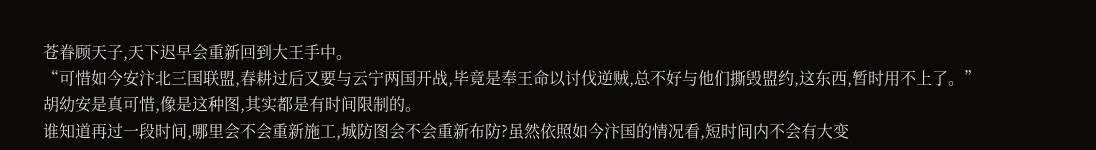苍眷顾天子,天下迟早会重新回到大王手中。
“可惜如今安汴北三国联盟,春耕过后又要与云宁两国开战,毕竟是奉王命以讨伐逆贼,总不好与他们撕毁盟约,这东西,暂时用不上了。”
胡幼安是真可惜,像是这种图,其实都是有时间限制的。
谁知道再过一段时间,哪里会不会重新施工,城防图会不会重新布防?虽然依照如今汴国的情况看,短时间内不会有大变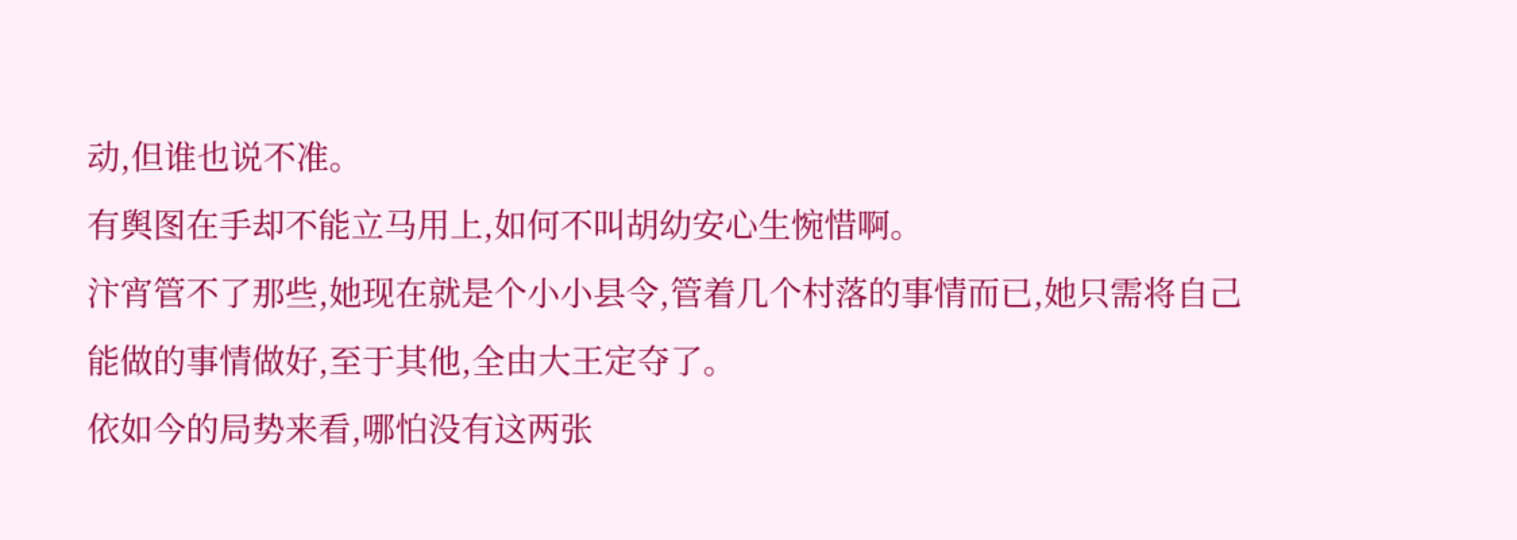动,但谁也说不准。
有舆图在手却不能立马用上,如何不叫胡幼安心生惋惜啊。
汴宵管不了那些,她现在就是个小小县令,管着几个村落的事情而已,她只需将自己能做的事情做好,至于其他,全由大王定夺了。
依如今的局势来看,哪怕没有这两张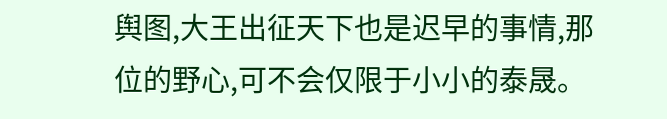舆图,大王出征天下也是迟早的事情,那位的野心,可不会仅限于小小的泰晟。